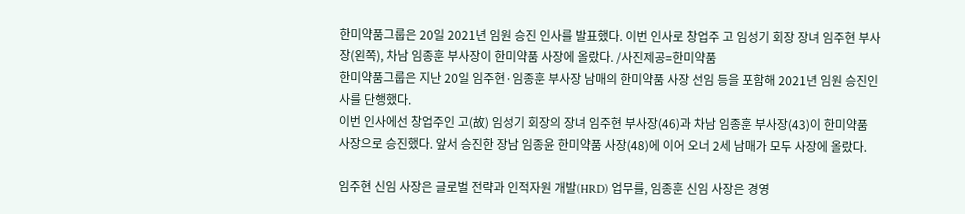한미약품그룹은 20일 2021년 임원 승진 인사를 발표했다. 이번 인사로 창업주 고 임성기 회장 장녀 임주현 부사장(왼쪽), 차남 임종훈 부사장이 한미약품 사장에 올랐다. /사진제공=한미약품
한미약품그룹은 지난 20일 임주현·임종훈 부사장 남매의 한미약품 사장 선임 등을 포함해 2021년 임원 승진인사를 단행했다.
이번 인사에선 창업주인 고(故) 임성기 회장의 장녀 임주현 부사장(46)과 차남 임종훈 부사장(43)이 한미약품 사장으로 승진했다. 앞서 승진한 장남 임종윤 한미약품 사장(48)에 이어 오너 2세 남매가 모두 사장에 올랐다.

임주현 신임 사장은 글로벌 전략과 인적자원 개발(HRD) 업무를, 임종훈 신임 사장은 경영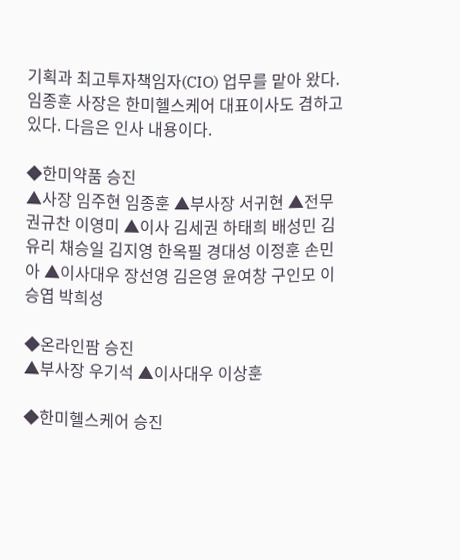기획과 최고투자책임자(CIO) 업무를 맡아 왔다. 임종훈 사장은 한미헬스케어 대표이사도 겸하고 있다. 다음은 인사 내용이다.

◆한미약품 승진
▲사장 임주현 임종훈 ▲부사장 서귀현 ▲전무 권규찬 이영미 ▲이사 김세권 하태희 배성민 김유리 채승일 김지영 한옥필 경대성 이정훈 손민아 ▲이사대우 장선영 김은영 윤여창 구인모 이승엽 박희성

◆온라인팜 승진
▲부사장 우기석 ▲이사대우 이상훈

◆한미헬스케어 승진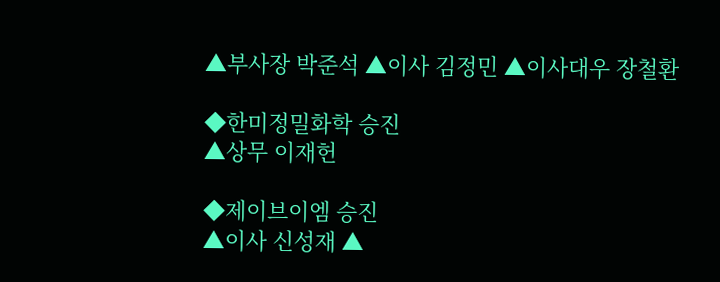▲부사장 박준석 ▲이사 김정민 ▲이사대우 장철환

◆한미정밀화학 승진
▲상무 이재헌

◆제이브이엠 승진
▲이사 신성재 ▲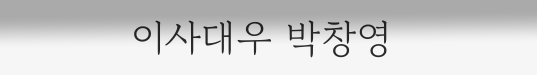이사대우 박창영